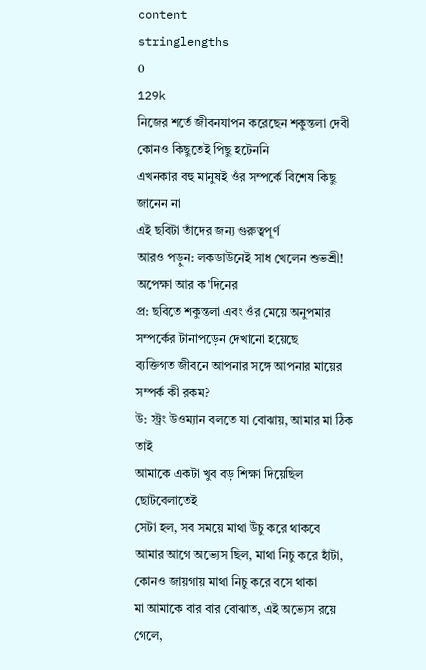content
stringlengths
0
129k
নিজের শর্তে জীবনযাপন করেছেন শকুন্তলা দেবী
কোনও কিছুতেই পিছু হটেননি
এখনকার বহু মানুষই ওঁর সম্পর্কে বিশেষ কিছু জানেন না
এই ছবিটা তাঁদের জন্য গুরুত্বপূর্ণ
আরও পড়ুন: লকডাউনেই সাধ খেলেন শুভশ্রী! অপেক্ষা আর ক'দিনের
প্র: ছবিতে শকুন্তলা এবং ওঁর মেয়ে অনুপমার সম্পর্কের টানাপড়েন দেখানো হয়েছে
ব্যক্তিগত জীবনে আপনার সঙ্গে আপনার মায়ের সম্পর্ক কী রকম?
উ: স্ট্রং উওম্যান বলতে যা বোঝায়, আমার মা ঠিক তাই
আমাকে একটা খুব বড় শিক্ষা দিয়েছিল ছোটবেলাতেই
সেটা হল, সব সময়ে মাথা উঁচু করে থাকবে
আমার আগে অভ্যেস ছিল, মাথা নিচু করে হাঁটা, কোনও জায়গায় মাথা নিচু করে বসে থাকা
মা আমাকে বার বার বোঝাত, এই অভ্যেস রয়ে গেলে,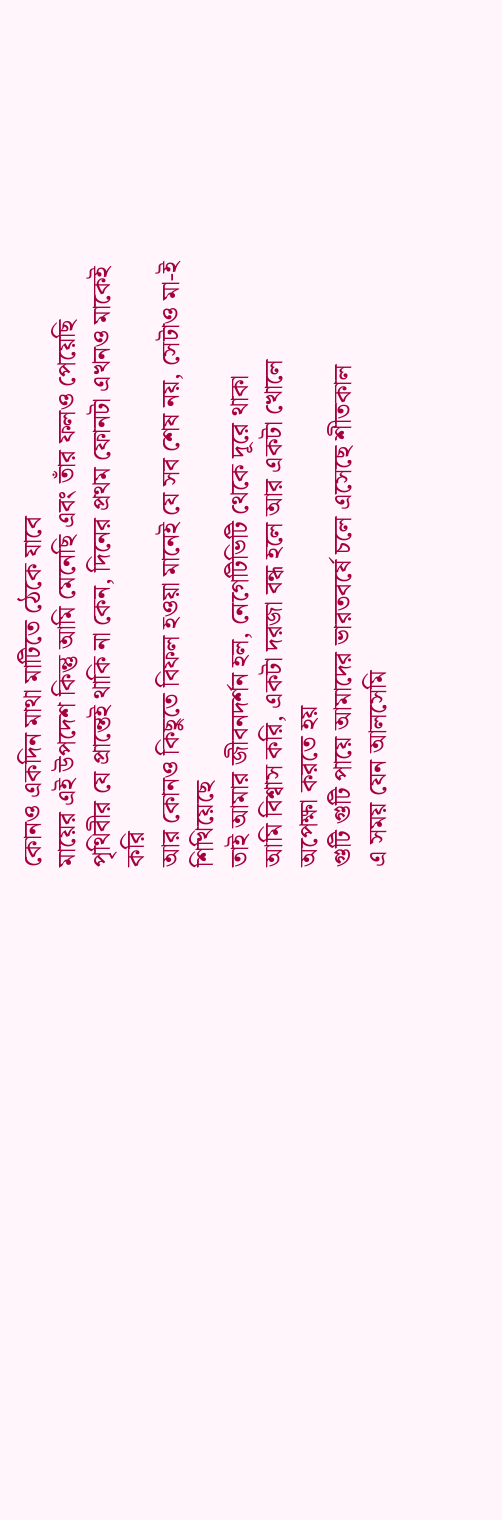কোনও একদিন মাথা মাটিতে ঠেকে যাবে
মায়ের এই উপদেশ কিন্তু আমি মেনেছি এবং তাঁর ফলও পেয়েছি
পৃথিবীর যে প্রান্তেই থাকি না কেন, দিনের প্রথম ফোনটা এখনও মাকেই করি
আর কোনও কিছুতে বিফল হওয়া মানেই যে সব শেষ নয়, সেটাও মা-ই শিখিয়েছে
তাই আমার জীবনদর্শন হল, নেগেটিভিটি থেকে দূরে থাকা
আমি বিশ্বাস করি, একটা দরজা বন্ধ হলে আর একটা খোলে
অপেক্ষা করতে হয়
গুটি গুটি পায়ে আমাদের ভারতবর্ষে চলে এসেছে শীতকাল
এ সময় যেন আলসেমি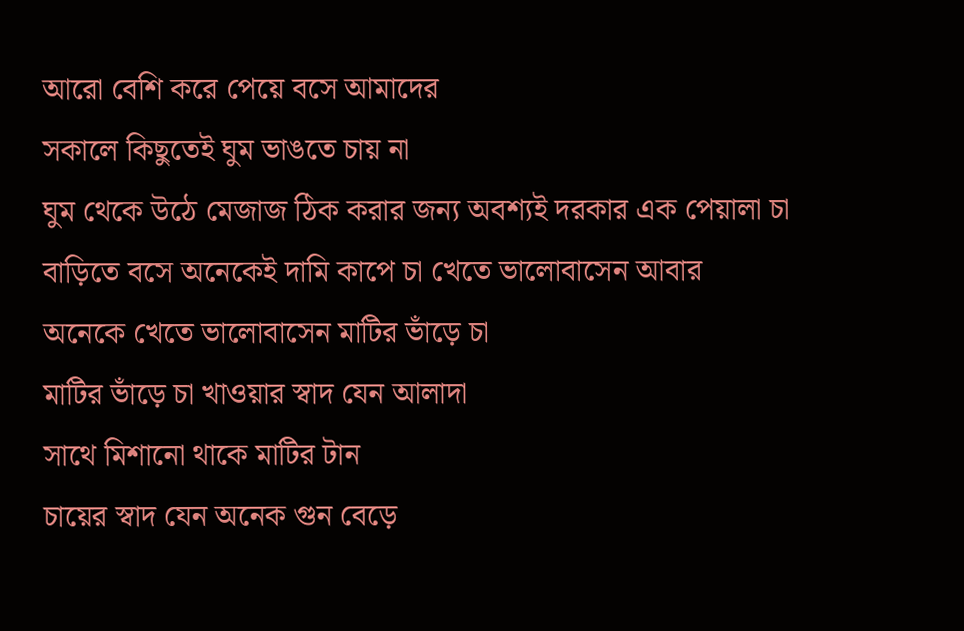আরো বেশি করে পেয়ে বসে আমাদের
সকালে কিছুতেই ঘুম ভাঙতে চায় না
ঘুম থেকে উঠে মেজাজ ঠিক করার জন্য অবশ্যই দরকার এক পেয়ালা চা
বাড়িতে বসে অনেকেই দামি কাপে চা খেতে ভালোবাসেন আবার অনেকে খেতে ভালোবাসেন মাটির ভাঁড়ে চা
মাটির ভাঁড়ে চা খাওয়ার স্বাদ যেন আলাদা
সাথে মিশানো থাকে মাটির টান
চায়ের স্বাদ যেন অনেক গুন বেড়ে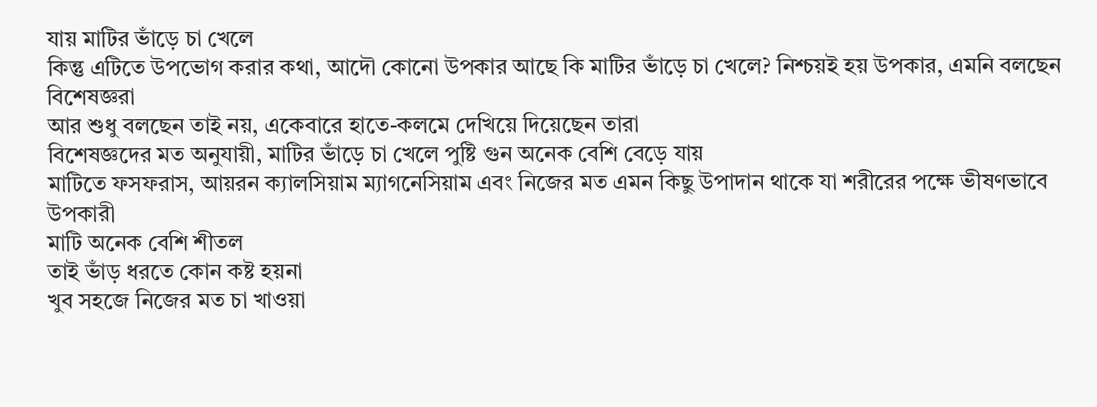যায় মাটির ভাঁড়ে চা খেলে
কিন্তু এটিতে উপভোগ করার কথা, আদৌ কোনো উপকার আছে কি মাটির ভাঁড়ে চা খেলে? নিশ্চয়ই হয় উপকার, এমনি বলছেন বিশেষজ্ঞরা
আর শুধু বলছেন তাই নয়, একেবারে হাতে-কলমে দেখিয়ে দিয়েছেন তারা
বিশেষজ্ঞদের মত অনুযায়ী, মাটির ভাঁড়ে চা খেলে পুষ্টি গুন অনেক বেশি বেড়ে যায়
মাটিতে ফসফরাস, আয়রন ক্যালসিয়াম ম্যাগনেসিয়াম এবং নিজের মত এমন কিছু উপাদান থাকে যা শরীরের পক্ষে ভীষণভাবে উপকারী
মাটি অনেক বেশি শীতল
তাই ভাঁড় ধরতে কোন কষ্ট হয়না
খুব সহজে নিজের মত চা খাওয়া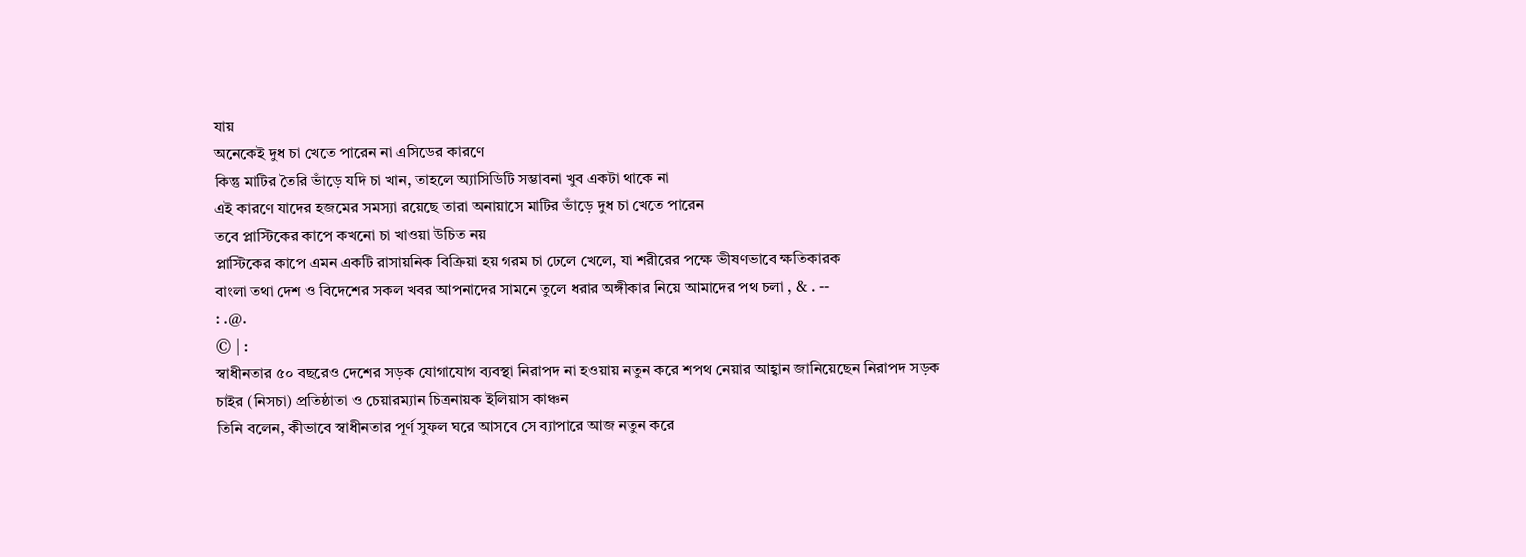যায়
অনেকেই দুধ চা খেতে পারেন না এসিডের কারণে
কিন্তু মাটির তৈরি ভাঁড়ে যদি চা খান, তাহলে অ্যাসিডিটি সম্ভাবনা খুব একটা থাকে না
এই কারণে যাদের হজমের সমস্যা রয়েছে তারা অনায়াসে মাটির ভাঁড়ে দুধ চা খেতে পারেন
তবে প্লাস্টিকের কাপে কখনো চা খাওয়া উচিত নয়
প্লাস্টিকের কাপে এমন একটি রাসায়নিক বিক্রিয়া হয় গরম চা ঢেলে খেলে, যা শরীরের পক্ষে ভীষণভাবে ক্ষতিকারক
বাংলা তথা দেশ ও বিদেশের সকল খবর আপনাদের সামনে তুলে ধরার অঙ্গীকার নিয়ে আমাদের পথ চলা , & . --
: .@.
© | :
স্বাধীনতার ৫০ বছরেও দেশের সড়ক যোগাযোগ ব্যবস্থা নিরাপদ না হওয়ায় নতুন করে শপথ নেয়ার আহ্বান জানিয়েছেন নিরাপদ সড়ক চাইর (নিসচা) প্রতিষ্ঠাতা ও চেয়ারম্যান চিত্রনায়ক ইলিয়াস কাঞ্চন
তিনি বলেন, কীভাবে স্বাধীনতার পূর্ণ সুফল ঘরে আসবে সে ব্যাপারে আজ নতুন করে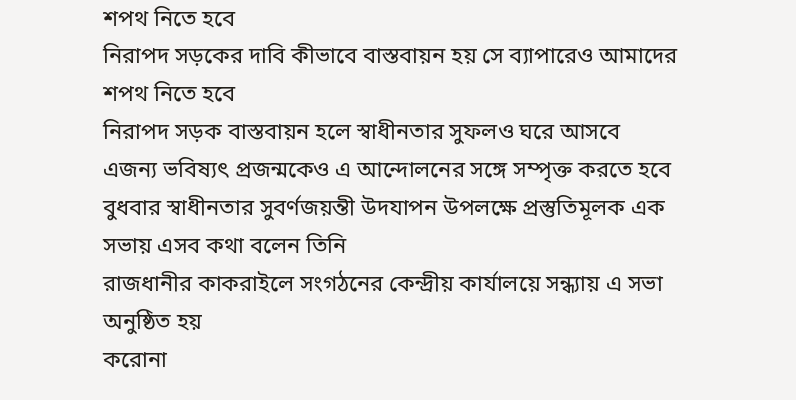শপথ নিতে হবে
নিরাপদ সড়কের দাবি কীভাবে বাস্তবায়ন হয় সে ব্যাপারেও আমাদের শপথ নিতে হবে
নিরাপদ সড়ক বাস্তবায়ন হলে স্বাধীনতার সুফলও ঘরে আসবে
এজন্য ভবিষ্যৎ প্রজন্মকেও এ আন্দোলনের সঙ্গে সম্পৃক্ত করতে হবে
বুধবার স্বাধীনতার সুবর্ণজয়ন্তী উদযাপন উপলক্ষে প্রস্তুতিমূলক এক সভায় এসব কথা বলেন তিনি
রাজধানীর কাকরাইলে সংগঠনের কেন্দ্রীয় কার্যালয়ে সন্ধ্যায় এ সভা অনুষ্ঠিত হয়
করোনা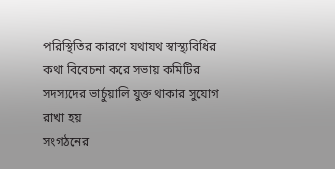পরিস্থিতির কারণে যথাযথ স্বাস্থ্যবিধির কথা বিবেচনা করে সভায় কমিটির সদস্যদের ভার্চুয়ালি যুক্ত থাকার সুযোগ রাখা হয়
সংগঠনের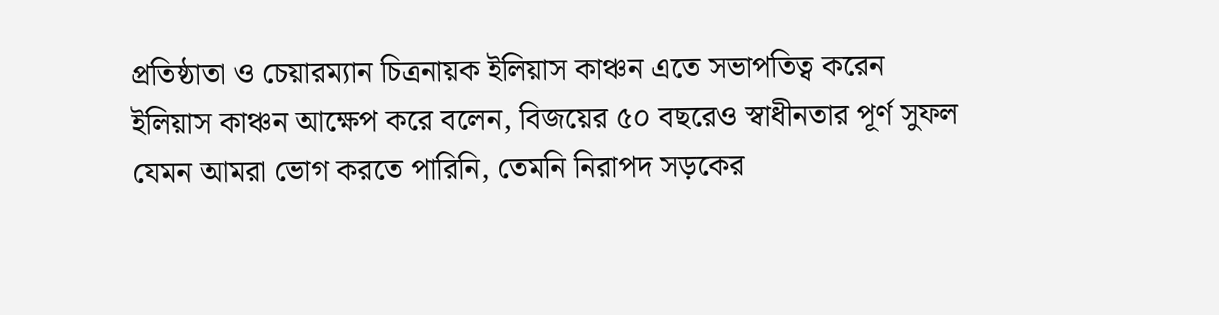প্রতিষ্ঠাতা ও চেয়ারম্যান চিত্রনায়ক ইলিয়াস কাঞ্চন এতে সভাপতিত্ব করেন
ইলিয়াস কাঞ্চন আক্ষেপ করে বলেন, বিজয়ের ৫০ বছরেও স্বাধীনতার পূর্ণ সুফল যেমন আমরা ভোগ করতে পারিনি, তেমনি নিরাপদ সড়কের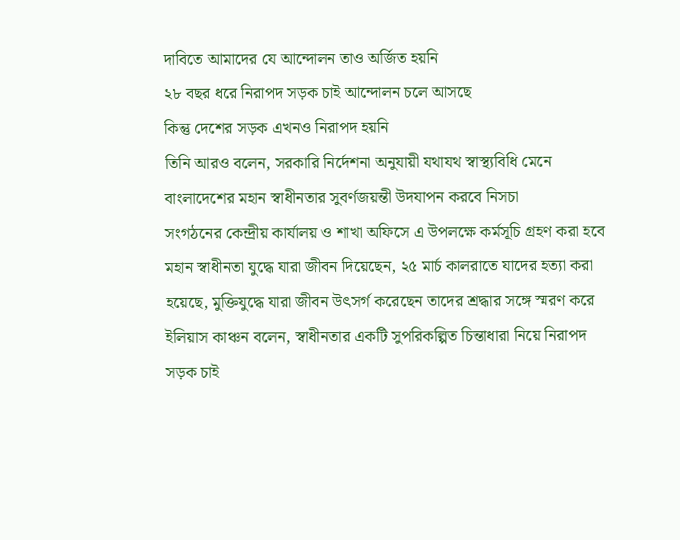দাবিতে আমাদের যে আন্দোলন তাও অর্জিত হয়নি
২৮ বছর ধরে নিরাপদ সড়ক চাই আন্দোলন চলে আসছে
কিন্তু দেশের সড়ক এখনও নিরাপদ হয়নি
তিনি আরও বলেন, সরকারি নির্দেশনা অনুযায়ী যথাযথ স্বাস্থ্যবিধি মেনে বাংলাদেশের মহান স্বাধীনতার সুবর্ণজয়ন্তী উদযাপন করবে নিসচা
সংগঠনের কেন্দ্রীয় কার্যালয় ও শাখা অফিসে এ উপলক্ষে কর্মসূচি গ্রহণ করা হবে
মহান স্বাধীনতা যুদ্ধে যারা জীবন দিয়েছেন, ২৫ মার্চ কালরাতে যাদের হত্যা করা হয়েছে, মুক্তিযুদ্ধে যারা জীবন উৎসর্গ করেছেন তাদের শ্রদ্ধার সঙ্গে স্মরণ করে ইলিয়াস কাঞ্চন বলেন, স্বাধীনতার একটি সুপরিকল্পিত চিন্তাধারা নিয়ে নিরাপদ সড়ক চাই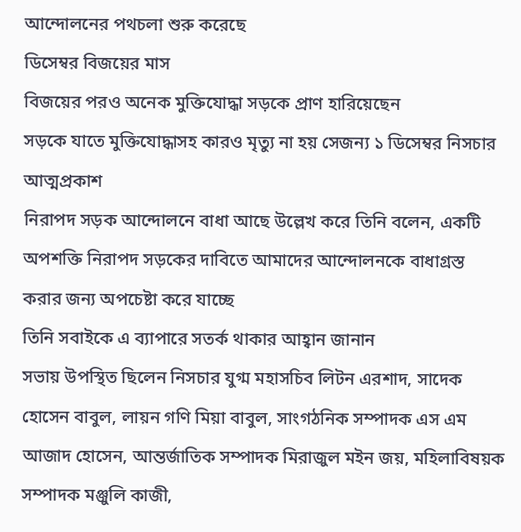আন্দোলনের পথচলা শুরু করেছে
ডিসেম্বর বিজয়ের মাস
বিজয়ের পরও অনেক মুক্তিযোদ্ধা সড়কে প্রাণ হারিয়েছেন
সড়কে যাতে মুক্তিযোদ্ধাসহ কারও মৃত্যু না হয় সেজন্য ১ ডিসেম্বর নিসচার আত্মপ্রকাশ
নিরাপদ সড়ক আন্দোলনে বাধা আছে উল্লেখ করে তিনি বলেন, একটি অপশক্তি নিরাপদ সড়কের দাবিতে আমাদের আন্দোলনকে বাধাগ্রস্ত করার জন্য অপচেষ্টা করে যাচ্ছে
তিনি সবাইকে এ ব্যাপারে সতর্ক থাকার আহ্বান জানান
সভায় উপস্থিত ছিলেন নিসচার যুগ্ম মহাসচিব লিটন এরশাদ, সাদেক হোসেন বাবুল, লায়ন গণি মিয়া বাবুল, সাংগঠনিক সম্পাদক এস এম আজাদ হোসেন, আন্তর্জাতিক সম্পাদক মিরাজুল মইন জয়, মহিলাবিষয়ক সম্পাদক মঞ্জুলি কাজী,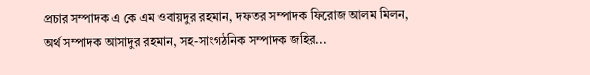প্রচার সম্পাদক এ কে এম ওবায়দুর রহমান, দফতর সম্পাদক ফিরোজ আলম মিলন, অর্থ সম্পাদক আসাদুর রহমান, সহ-সাংগঠনিক সম্পাদক জহির...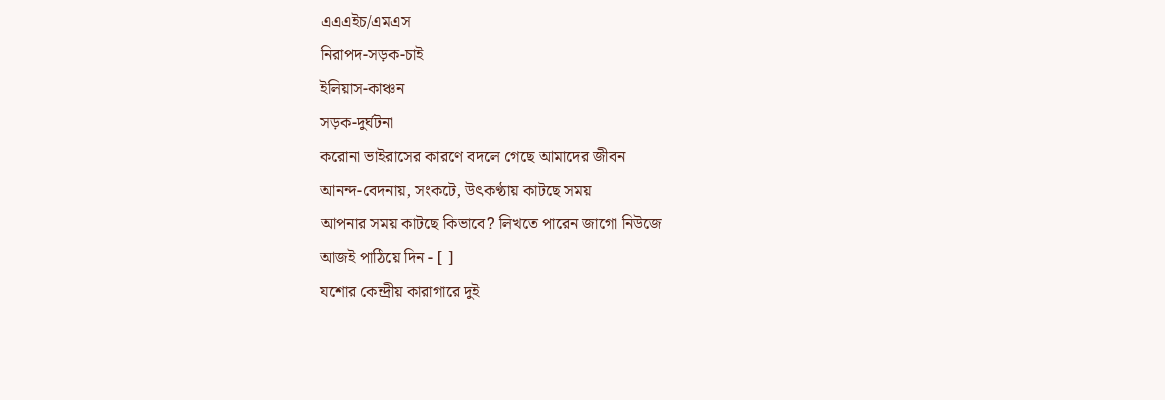এএএইচ/এমএস
নিরাপদ-সড়ক-চাই
ইলিয়াস-কাঞ্চন
সড়ক-দুর্ঘটনা
করোনা ভাইরাসের কারণে বদলে গেছে আমাদের জীবন
আনন্দ-বেদনায়, সংকটে, উৎকণ্ঠায় কাটছে সময়
আপনার সময় কাটছে কিভাবে? লিখতে পারেন জাগো নিউজে
আজই পাঠিয়ে দিন - [ ]
যশোর কেন্দ্রীয় কারাগারে দুই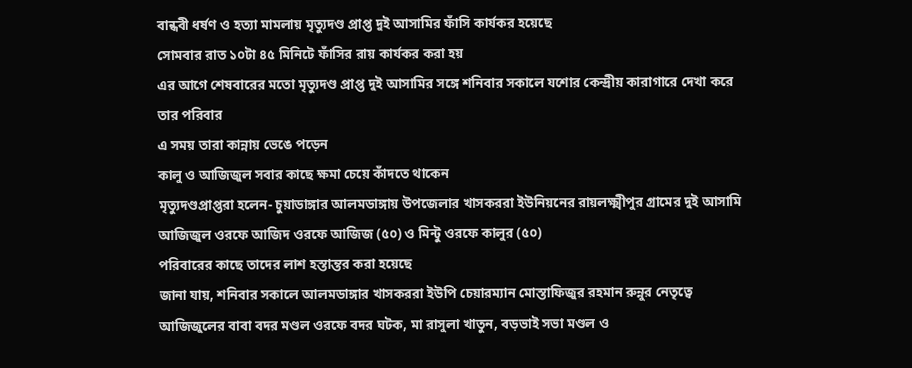বান্ধবী ধর্ষণ ও হত্যা মামলায় মৃত্যুদণ্ড প্রাপ্ত দুই আসামির ফাঁসি কার্যকর হয়েছে
সোমবার রাত ১০টা ৪৫ মিনিটে ফাঁসির রায় কার্যকর করা হয়
এর আগে শেষবারের মতো মৃত্যুদণ্ড প্রাপ্ত দুই আসামির সঙ্গে শনিবার সকালে যশোর কেন্দ্রীয় কারাগারে দেখা করে তার পরিবার
এ সময় তারা কান্নায় ভেঙে পড়েন
কালু ও আজিজুল সবার কাছে ক্ষমা চেয়ে কাঁদতে থাকেন
মৃত্যুদণ্ডপ্রাপ্তরা হলেন- চুয়াডাঙ্গার আলমডাঙ্গায় উপজেলার খাসকররা ইউনিয়নের রায়লক্ষ্মীপুর গ্রামের দুই আসামি আজিজুল ওরফে আজিদ ওরফে আজিজ (৫০) ও মিন্টু ওরফে কালুর (৫০)
পরিবারের কাছে তাদের লাশ হস্তান্তর করা হয়েছে
জানা যায়, শনিবার সকালে আলমডাঙ্গার খাসকররা ইউপি চেয়ারম্যান মোস্তাফিজুর রহমান রুন্নুর নেতৃত্বে আজিজুলের বাবা বদর মণ্ডল ওরফে বদর ঘটক, মা রাসুলা খাতুন, বড়ভাই সভা মণ্ডল ও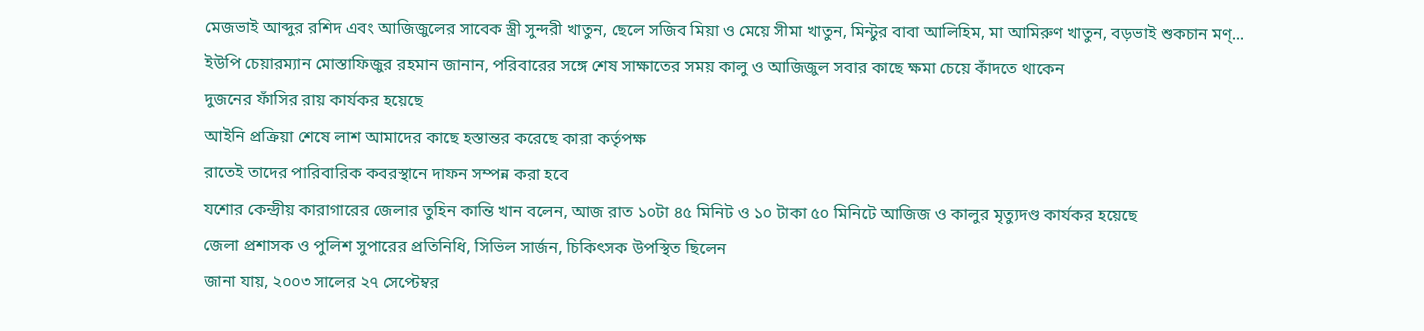মেজভাই আব্দুর রশিদ এবং আজিজুলের সাবেক স্ত্রী সুন্দরী খাতুন, ছেলে সজিব মিয়া ও মেয়ে সীমা খাতুন, মিন্টুর বাবা আলিহিম, মা আমিরুণ খাতুন, বড়ভাই শুকচান মণ্...
ইউপি চেয়ারম্যান মোস্তাফিজুর রহমান জানান, পরিবারের সঙ্গে শেষ সাক্ষাতের সময় কালু ও আজিজুল সবার কাছে ক্ষমা চেয়ে কাঁদতে থাকেন
দুজনের ফাঁসির রায় কার্যকর হয়েছে
আইনি প্রক্রিয়া শেষে লাশ আমাদের কাছে হস্তান্তর করেছে কারা কর্তৃপক্ষ
রাতেই তাদের পারিবারিক কবরস্থানে দাফন সম্পন্ন করা হবে
যশোর কেন্দ্রীয় কারাগারের জেলার ‍তুহিন কান্তি খান বলেন, আজ রাত ১০টা ৪৫ মিনিট ও ১০ টাকা ৫০ মিনিটে আজিজ ও কালুর মৃত্যুদণ্ড কার্যকর হয়েছে
জেলা প্রশাসক ও পুলিশ সুপারের প্রতিনিধি, সিভিল সার্জন, চিকিৎসক উপস্থিত ছিলেন
জানা যায়, ২০০৩ সালের ২৭ সেপ্টেম্বর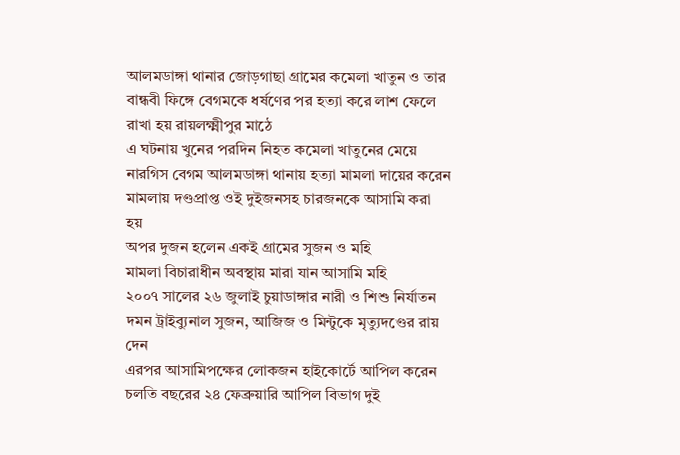আলমডাঙ্গা থানার জোড়গাছা গ্রামের কমেলা খাতুন ও তার বান্ধবী ফিঙ্গে বেগমকে ধর্ষণের পর হত্যা করে লাশ ফেলে রাখা হয় রায়লক্ষ্মীপুর মাঠে
এ ঘটনায় খুনের পরদিন নিহত কমেলা খাতুনের মেয়ে নারগিস বেগম আলমডাঙ্গা থানায় হত্যা মামলা দায়ের করেন
মামলায় দণ্ডপ্রাপ্ত ওই দুইজনসহ চারজনকে আসামি করা হয়
অপর দুজন হলেন একই গ্রামের সুজন ও মহি
মামলা বিচারাধীন অবস্থায় মারা যান আসামি মহি
২০০৭ সালের ২৬ জুলাই চুয়াডাঙ্গার নারী ও শিশু নির্যাতন দমন ট্রাইব্যুনাল সুজন, আজিজ ও মিন্টুকে মৃত্যুদণ্ডের রায় দেন
এরপর আসামিপক্ষের লোকজন হাইকোর্টে আপিল করেন
চলতি বছরের ২৪ ফেব্রুয়ারি আপিল বিভাগ দুই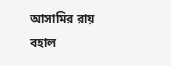আসামির রায় বহাল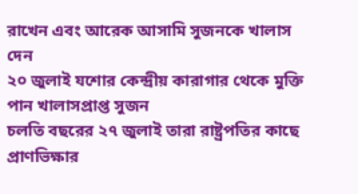রাখেন এবং আরেক আসামি সুজনকে খালাস দেন
২০ জুলাই যশোর কেন্দ্রীয় কারাগার থেকে মুক্তি পান খালাসপ্রাপ্ত সুজন
চলতি বছরের ২৭ জুলাই তারা রাষ্ট্রপতির কাছে প্রাণভিক্ষার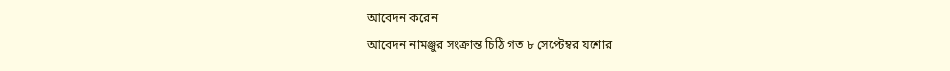আবেদন করেন
আবেদন নামঞ্জুর সংক্রান্ত চিঠি গত ৮ সেপ্টেম্বর যশোর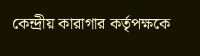কেন্দ্রীয় কারাগার কর্তৃপক্ষকে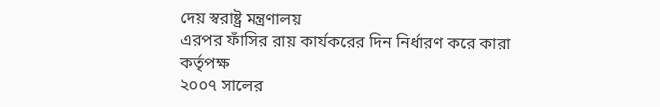দেয় স্বরাষ্ট্র মন্ত্রণালয়
এরপর ফাঁসির রায় কার্যকরের দিন নির্ধারণ করে কারা কর্তৃপক্ষ
২০০৭ সালের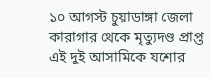১০ আগস্ট চুয়াডাঙ্গা জেলা কারাগার থেকে মৃত্যুদণ্ড প্রাপ্ত এই দুই আসামিকে যশোর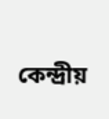কেন্দ্রীয়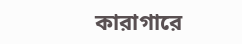কারাগারে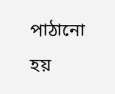পাঠানো হয়